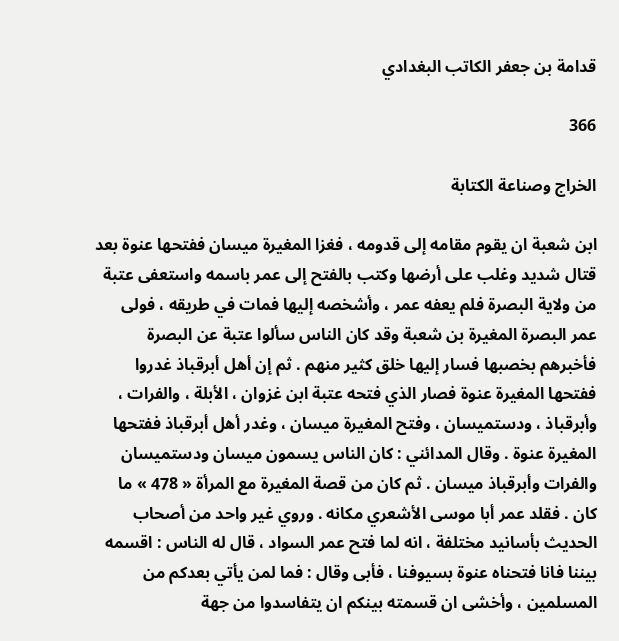قدامة بن جعفر الكاتب البغدادي

366

الخراج وصناعة الكتابة

ابن شعبة ان يقوم مقامه إلى قدومه ، فغزا المغيرة ميسان ففتحها عنوة بعد قتال شديد وغلب على أرضها وكتب بالفتح إلى عمر باسمه واستعفى عتبة من ولاية البصرة فلم يعفه عمر ، وأشخصه إليها فمات في طريقه ، فولى عمر البصرة المغيرة بن شعبة وقد كان الناس سألوا عتبة عن البصرة فأخبرهم بخصبها فسار إليها خلق كثير منهم . ثم إن أهل أبرقباذ غدروا ففتحها المغيرة عنوة فصار الذي فتحه عتبة ابن غزوان ، الأبلة ، والفرات ، وأبرقباذ ، ودستميسان ، وفتح المغيرة ميسان ، وغدر أهل أبرقباذ ففتحها المغيرة عنوة . وقال المدائني : كان الناس يسمون ميسان ودستميسان والفرات وأبرقباذ ميسان . ثم كان من قصة المغيرة مع المرأة « 478 » ما كان . فقلد عمر أبا موسى الأشعري مكانه . وروي غير واحد من أصحاب الحديث بأسانيد مختلفة ، انه لما فتح عمر السواد ، قال له الناس : اقسمه بيننا فانا فتحناه عنوة بسيوفنا ، فأبى وقال : فما لمن يأتي بعدكم من المسلمين ، وأخشى ان قسمته بينكم ان يتفاسدوا من جهة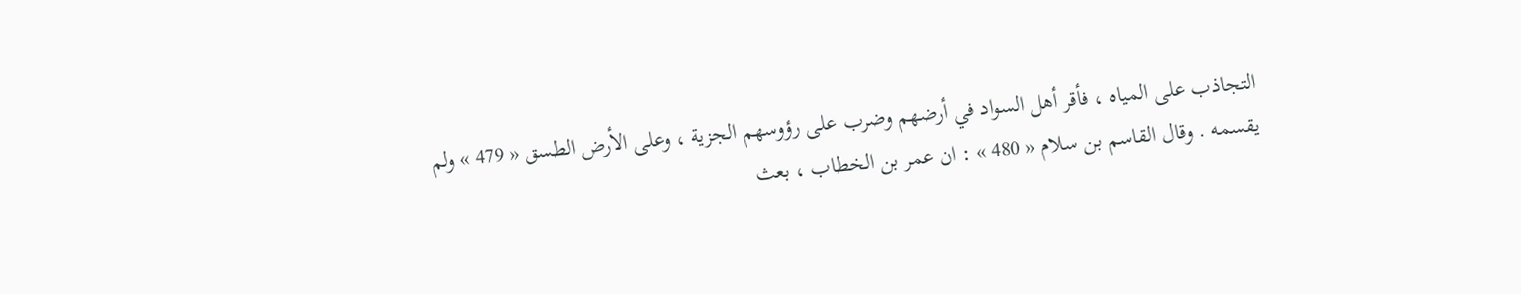التجاذب على المياه ، فأقر أهل السواد في أرضهم وضرب على رؤوسهم الجزية ، وعلى الأرض الطسق « 479 » ولم يقسمه . وقال القاسم بن سلام « 480 » : ان عمر بن الخطاب ، بعث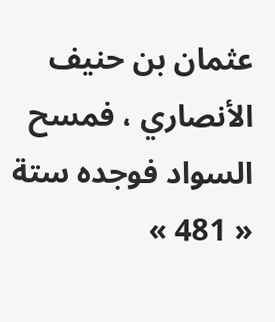عثمان بن حنيف الأنصاري ، فمسح السواد فوجده ستة « 481 »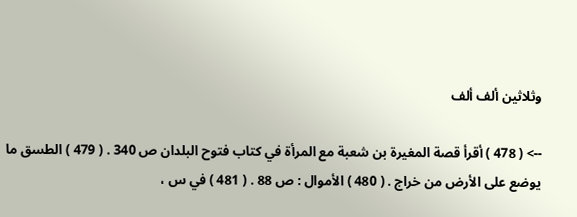وثلاثين ألف ألف

--> ( 478 ) أقرأ قصة المغيرة بن شعبة مع المرأة في كتاب فتوح البلدان ص 340 . ( 479 ) الطسق ما يوضع على الأرض من خراج . ( 480 ) الأموال : ص 88 . ( 481 ) في س ،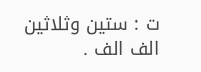ت : ستين وثلاثين الف الف .